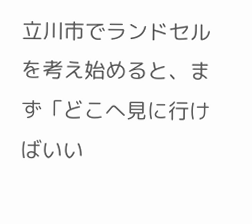立川市でランドセルを考え始めると、まず「どこへ見に行けばいい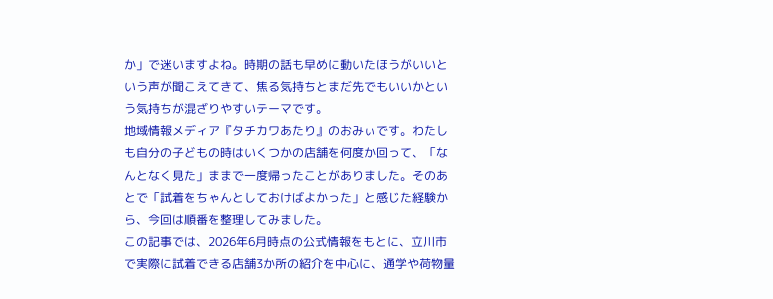か」で迷いますよね。時期の話も早めに動いたほうがいいという声が聞こえてきて、焦る気持ちとまだ先でもいいかという気持ちが混ざりやすいテーマです。
地域情報メディア『タチカワあたり』のおみぃです。わたしも自分の子どもの時はいくつかの店舗を何度か回って、「なんとなく見た」ままで一度帰ったことがありました。そのあとで「試着をちゃんとしておけばよかった」と感じた経験から、今回は順番を整理してみました。
この記事では、2026年6月時点の公式情報をもとに、立川市で実際に試着できる店舗3か所の紹介を中心に、通学や荷物量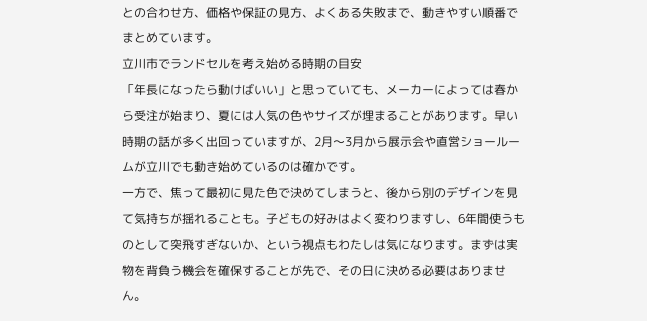との合わせ方、価格や保証の見方、よくある失敗まで、動きやすい順番でまとめています。
立川市でランドセルを考え始める時期の目安
「年長になったら動けばいい」と思っていても、メーカーによっては春から受注が始まり、夏には人気の色やサイズが埋まることがあります。早い時期の話が多く出回っていますが、2月〜3月から展示会や直営ショールームが立川でも動き始めているのは確かです。
一方で、焦って最初に見た色で決めてしまうと、後から別のデザインを見て気持ちが揺れることも。子どもの好みはよく変わりますし、6年間使うものとして突飛すぎないか、という視点もわたしは気になります。まずは実物を背負う機会を確保することが先で、その日に決める必要はありません。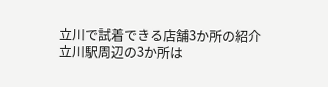立川で試着できる店舗3か所の紹介
立川駅周辺の3か所は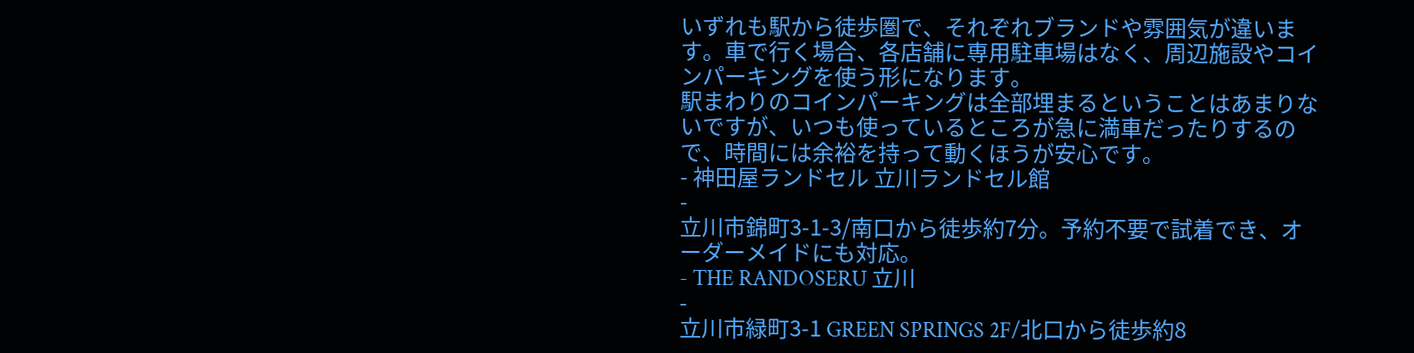いずれも駅から徒歩圏で、それぞれブランドや雰囲気が違います。車で行く場合、各店舗に専用駐車場はなく、周辺施設やコインパーキングを使う形になります。
駅まわりのコインパーキングは全部埋まるということはあまりないですが、いつも使っているところが急に満車だったりするので、時間には余裕を持って動くほうが安心です。
- 神田屋ランドセル 立川ランドセル館
-
立川市錦町3-1-3/南口から徒歩約7分。予約不要で試着でき、オーダーメイドにも対応。
- THE RANDOSERU 立川
-
立川市緑町3-1 GREEN SPRINGS 2F/北口から徒歩約8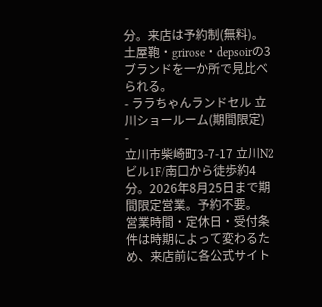分。来店は予約制(無料)。土屋鞄・grirose・depsoirの3ブランドを一か所で見比べられる。
- ララちゃんランドセル 立川ショールーム(期間限定)
-
立川市柴崎町3-7-17 立川N2ビル1F/南口から徒歩約4分。2026年8月25日まで期間限定営業。予約不要。
営業時間・定休日・受付条件は時期によって変わるため、来店前に各公式サイト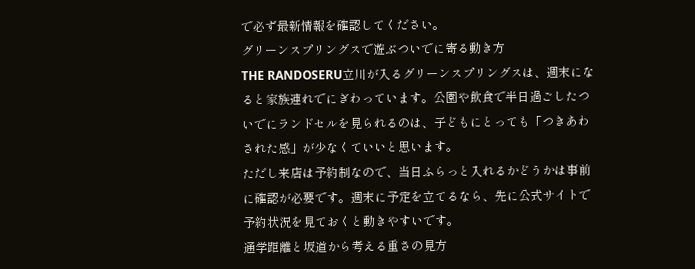で必ず最新情報を確認してください。
グリーンスプリングスで遊ぶついでに寄る動き方
THE RANDOSERU立川が入るグリーンスプリングスは、週末になると家族連れでにぎわっています。公園や飲食で半日過ごしたついでにランドセルを見られるのは、子どもにとっても「つきあわされた感」が少なくていいと思います。
ただし来店は予約制なので、当日ふらっと入れるかどうかは事前に確認が必要です。週末に予定を立てるなら、先に公式サイトで予約状況を見ておくと動きやすいです。
通学距離と坂道から考える重さの見方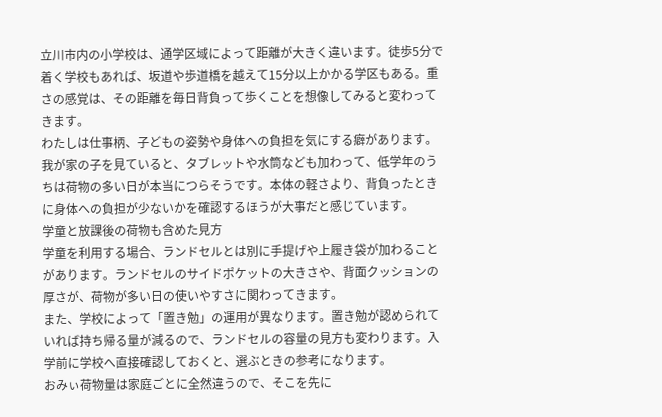立川市内の小学校は、通学区域によって距離が大きく違います。徒歩5分で着く学校もあれば、坂道や歩道橋を越えて15分以上かかる学区もある。重さの感覚は、その距離を毎日背負って歩くことを想像してみると変わってきます。
わたしは仕事柄、子どもの姿勢や身体への負担を気にする癖があります。我が家の子を見ていると、タブレットや水筒なども加わって、低学年のうちは荷物の多い日が本当につらそうです。本体の軽さより、背負ったときに身体への負担が少ないかを確認するほうが大事だと感じています。
学童と放課後の荷物も含めた見方
学童を利用する場合、ランドセルとは別に手提げや上履き袋が加わることがあります。ランドセルのサイドポケットの大きさや、背面クッションの厚さが、荷物が多い日の使いやすさに関わってきます。
また、学校によって「置き勉」の運用が異なります。置き勉が認められていれば持ち帰る量が減るので、ランドセルの容量の見方も変わります。入学前に学校へ直接確認しておくと、選ぶときの参考になります。
おみぃ荷物量は家庭ごとに全然違うので、そこを先に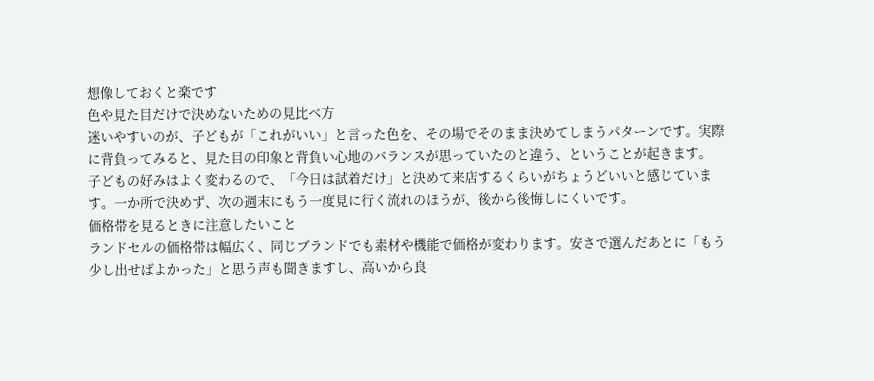想像しておくと楽です
色や見た目だけで決めないための見比べ方
迷いやすいのが、子どもが「これがいい」と言った色を、その場でそのまま決めてしまうパターンです。実際に背負ってみると、見た目の印象と背負い心地のバランスが思っていたのと違う、ということが起きます。
子どもの好みはよく変わるので、「今日は試着だけ」と決めて来店するくらいがちょうどいいと感じています。一か所で決めず、次の週末にもう一度見に行く流れのほうが、後から後悔しにくいです。
価格帯を見るときに注意したいこと
ランドセルの価格帯は幅広く、同じブランドでも素材や機能で価格が変わります。安さで選んだあとに「もう少し出せばよかった」と思う声も聞きますし、高いから良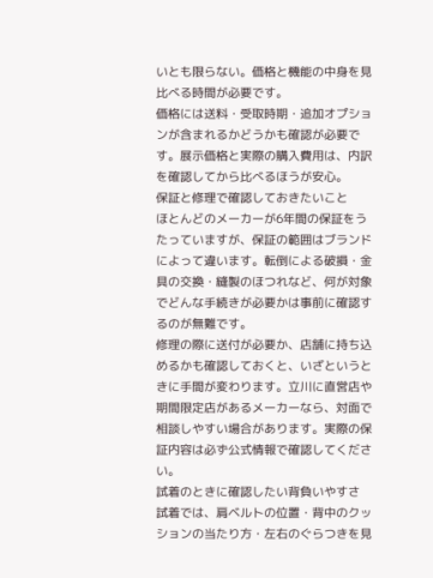いとも限らない。価格と機能の中身を見比べる時間が必要です。
価格には送料・受取時期・追加オプションが含まれるかどうかも確認が必要です。展示価格と実際の購入費用は、内訳を確認してから比べるほうが安心。
保証と修理で確認しておきたいこと
ほとんどのメーカーが6年間の保証をうたっていますが、保証の範囲はブランドによって違います。転倒による破損・金具の交換・縫製のほつれなど、何が対象でどんな手続きが必要かは事前に確認するのが無難です。
修理の際に送付が必要か、店舗に持ち込めるかも確認しておくと、いざというときに手間が変わります。立川に直営店や期間限定店があるメーカーなら、対面で相談しやすい場合があります。実際の保証内容は必ず公式情報で確認してください。
試着のときに確認したい背負いやすさ
試着では、肩ベルトの位置・背中のクッションの当たり方・左右のぐらつきを見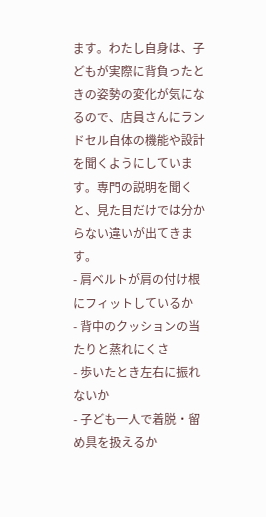ます。わたし自身は、子どもが実際に背負ったときの姿勢の変化が気になるので、店員さんにランドセル自体の機能や設計を聞くようにしています。専門の説明を聞くと、見た目だけでは分からない違いが出てきます。
- 肩ベルトが肩の付け根にフィットしているか
- 背中のクッションの当たりと蒸れにくさ
- 歩いたとき左右に振れないか
- 子ども一人で着脱・留め具を扱えるか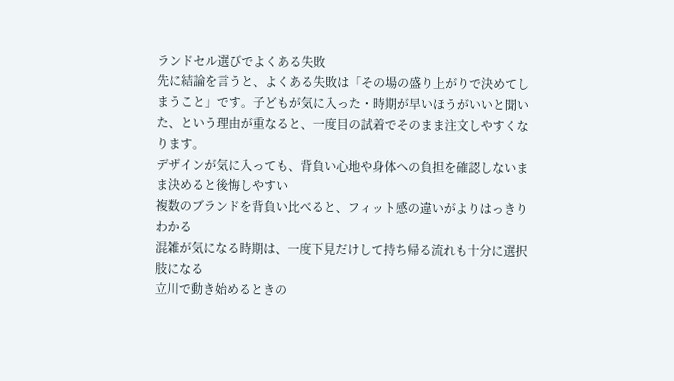ランドセル選びでよくある失敗
先に結論を言うと、よくある失敗は「その場の盛り上がりで決めてしまうこと」です。子どもが気に入った・時期が早いほうがいいと聞いた、という理由が重なると、一度目の試着でそのまま注文しやすくなります。
デザインが気に入っても、背負い心地や身体への負担を確認しないまま決めると後悔しやすい
複数のブランドを背負い比べると、フィット感の違いがよりはっきりわかる
混雑が気になる時期は、一度下見だけして持ち帰る流れも十分に選択肢になる
立川で動き始めるときの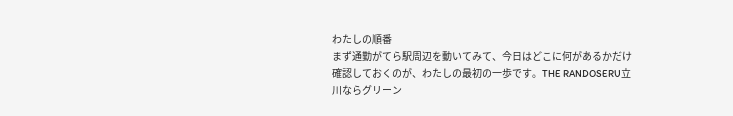わたしの順番
まず通勤がてら駅周辺を動いてみて、今日はどこに何があるかだけ確認しておくのが、わたしの最初の一歩です。THE RANDOSERU立川ならグリーン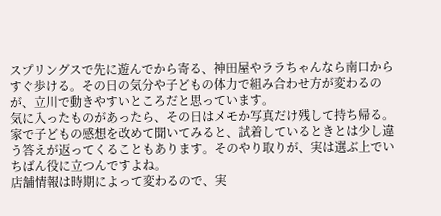スプリングスで先に遊んでから寄る、神田屋やララちゃんなら南口からすぐ歩ける。その日の気分や子どもの体力で組み合わせ方が変わるのが、立川で動きやすいところだと思っています。
気に入ったものがあったら、その日はメモか写真だけ残して持ち帰る。家で子どもの感想を改めて聞いてみると、試着しているときとは少し違う答えが返ってくることもあります。そのやり取りが、実は選ぶ上でいちばん役に立つんですよね。
店舗情報は時期によって変わるので、実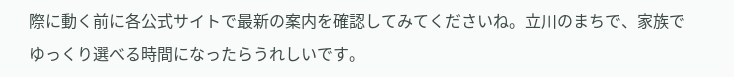際に動く前に各公式サイトで最新の案内を確認してみてくださいね。立川のまちで、家族でゆっくり選べる時間になったらうれしいです。